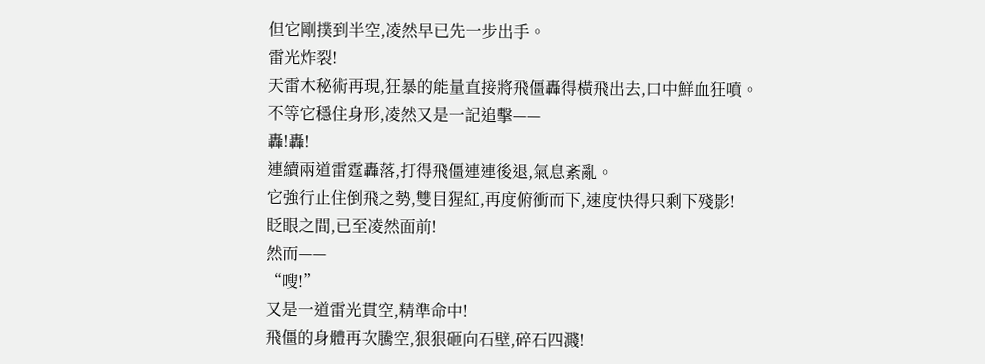但它剛撲到半空,凌然早已先一步出手。
雷光炸裂!
天雷木秘術再現,狂暴的能量直接將飛僵轟得橫飛出去,口中鮮血狂噴。
不等它穩住身形,凌然又是一記追擊——
轟!轟!
連續兩道雷霆轟落,打得飛僵連連後退,氣息紊亂。
它強行止住倒飛之勢,雙目猩紅,再度俯衝而下,速度快得只剩下殘影!
眨眼之間,已至凌然面前!
然而——
“嗖!”
又是一道雷光貫空,精準命中!
飛僵的身體再次騰空,狠狠砸向石壁,碎石四濺!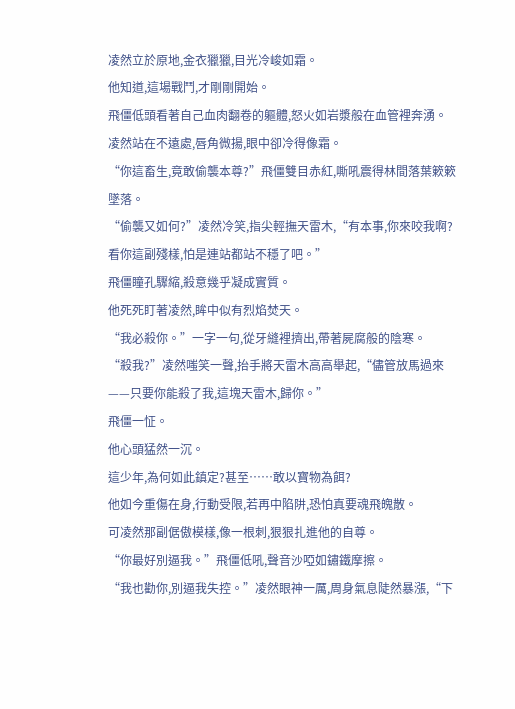凌然立於原地,金衣獵獵,目光冷峻如霜。
他知道,這場戰鬥,才剛剛開始。
飛僵低頭看著自己血肉翻卷的軀體,怒火如岩漿般在血管裡奔湧。
凌然站在不遠處,唇角微揚,眼中卻冷得像霜。
“你這畜生,竟敢偷襲本尊?”飛僵雙目赤紅,嘶吼震得林間落葉簌簌墜落。
“偷襲又如何?”凌然冷笑,指尖輕撫天雷木,“有本事,你來咬我啊?看你這副殘樣,怕是連站都站不穩了吧。”
飛僵瞳孔驟縮,殺意幾乎凝成實質。
他死死盯著凌然,眸中似有烈焰焚天。
“我必殺你。”一字一句,從牙縫裡擠出,帶著屍腐般的陰寒。
“殺我?”凌然嗤笑一聲,抬手將天雷木高高舉起,“儘管放馬過來——只要你能殺了我,這塊天雷木,歸你。”
飛僵一怔。
他心頭猛然一沉。
這少年,為何如此鎮定?甚至……敢以寶物為餌?
他如今重傷在身,行動受限,若再中陷阱,恐怕真要魂飛魄散。
可凌然那副倨傲模樣,像一根刺,狠狠扎進他的自尊。
“你最好別逼我。”飛僵低吼,聲音沙啞如鏽鐵摩擦。
“我也勸你,別逼我失控。”凌然眼神一厲,周身氣息陡然暴漲,“下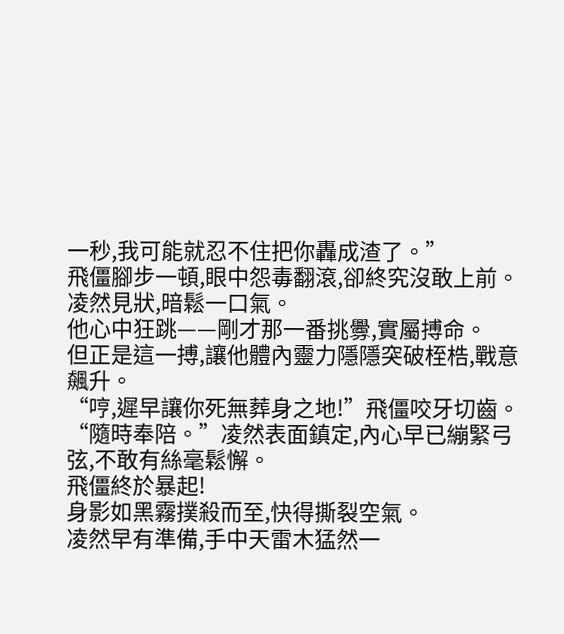一秒,我可能就忍不住把你轟成渣了。”
飛僵腳步一頓,眼中怨毒翻滾,卻終究沒敢上前。
凌然見狀,暗鬆一口氣。
他心中狂跳——剛才那一番挑釁,實屬搏命。
但正是這一搏,讓他體內靈力隱隱突破桎梏,戰意飆升。
“哼,遲早讓你死無葬身之地!”飛僵咬牙切齒。
“隨時奉陪。”凌然表面鎮定,內心早已繃緊弓弦,不敢有絲毫鬆懈。
飛僵終於暴起!
身影如黑霧撲殺而至,快得撕裂空氣。
凌然早有準備,手中天雷木猛然一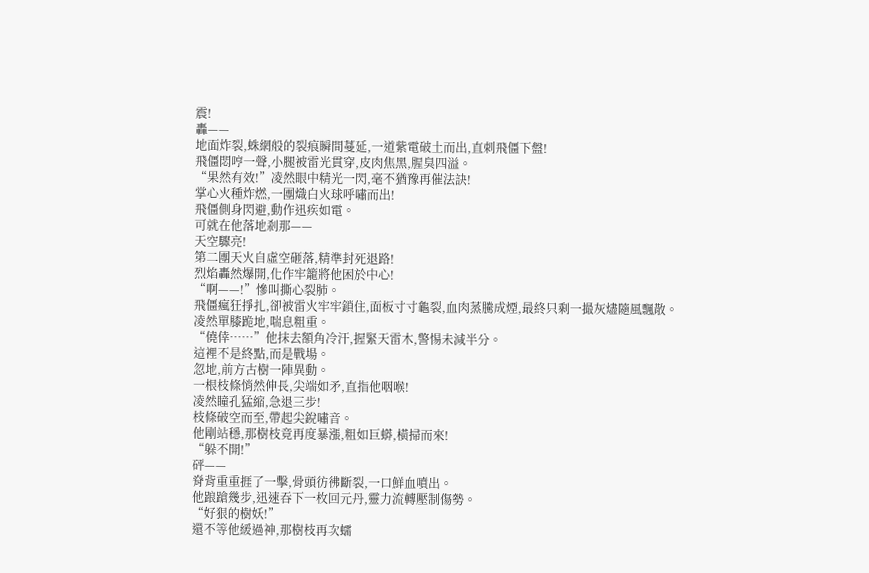震!
轟——
地面炸裂,蛛網般的裂痕瞬間蔓延,一道紫電破土而出,直刺飛僵下盤!
飛僵悶哼一聲,小腿被雷光貫穿,皮肉焦黑,腥臭四溢。
“果然有效!”凌然眼中精光一閃,毫不猶豫再催法訣!
掌心火種炸燃,一團熾白火球呼嘯而出!
飛僵側身閃避,動作迅疾如電。
可就在他落地剎那——
天空驟亮!
第二團天火自虛空砸落,精準封死退路!
烈焰轟然爆開,化作牢籠將他困於中心!
“啊——!”慘叫撕心裂肺。
飛僵瘋狂掙扎,卻被雷火牢牢鎖住,面板寸寸龜裂,血肉蒸騰成煙,最終只剩一撮灰燼隨風飄散。
凌然單膝跪地,喘息粗重。
“僥倖……”他抹去額角冷汗,握緊天雷木,警惕未減半分。
這裡不是終點,而是戰場。
忽地,前方古樹一陣異動。
一根枝條悄然伸長,尖端如矛,直指他咽喉!
凌然瞳孔猛縮,急退三步!
枝條破空而至,帶起尖銳嘯音。
他剛站穩,那樹枝竟再度暴漲,粗如巨蟒,橫掃而來!
“躲不開!”
砰——
脊背重重捱了一擊,骨頭彷彿斷裂,一口鮮血噴出。
他踉蹌幾步,迅速吞下一枚回元丹,靈力流轉壓制傷勢。
“好狠的樹妖!”
還不等他緩過神,那樹枝再次蠕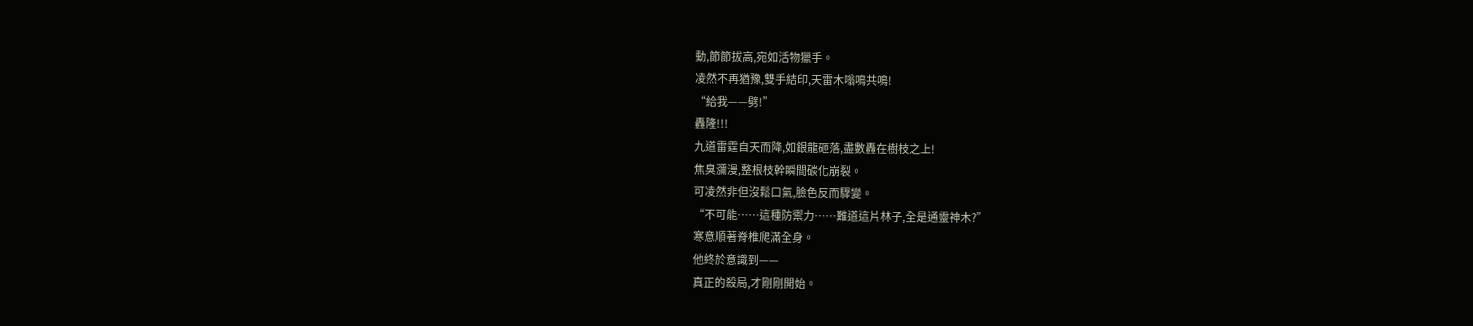動,節節拔高,宛如活物獵手。
凌然不再猶豫,雙手結印,天雷木嗡鳴共鳴!
“給我——劈!”
轟隆!!!
九道雷霆自天而降,如銀龍砸落,盡數轟在樹枝之上!
焦臭瀰漫,整根枝幹瞬間碳化崩裂。
可凌然非但沒鬆口氣,臉色反而驟變。
“不可能……這種防禦力……難道這片林子,全是通靈神木?”
寒意順著脊椎爬滿全身。
他終於意識到——
真正的殺局,才剛剛開始。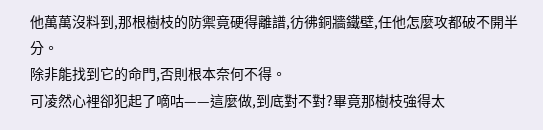他萬萬沒料到,那根樹枝的防禦竟硬得離譜,彷彿銅牆鐵壁,任他怎麼攻都破不開半分。
除非能找到它的命門,否則根本奈何不得。
可凌然心裡卻犯起了嘀咕——這麼做,到底對不對?畢竟那樹枝強得太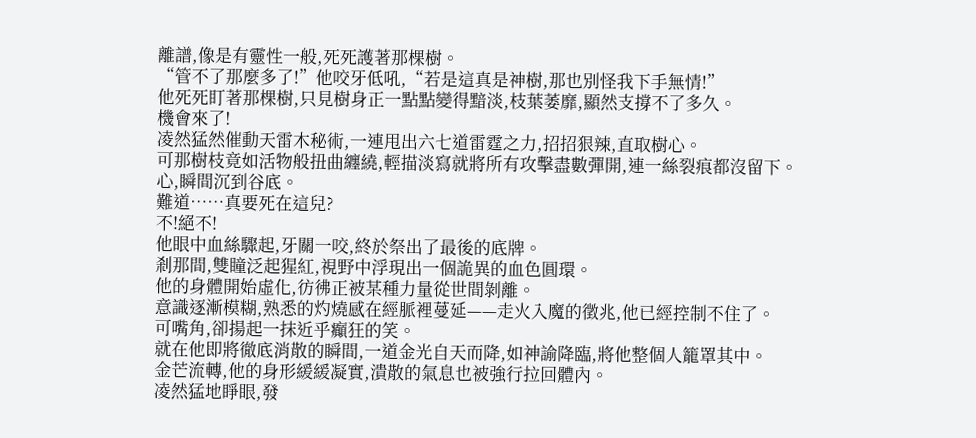離譜,像是有靈性一般,死死護著那棵樹。
“管不了那麼多了!”他咬牙低吼,“若是這真是神樹,那也別怪我下手無情!”
他死死盯著那棵樹,只見樹身正一點點變得黯淡,枝葉萎靡,顯然支撐不了多久。
機會來了!
凌然猛然催動天雷木秘術,一連甩出六七道雷霆之力,招招狠辣,直取樹心。
可那樹枝竟如活物般扭曲纏繞,輕描淡寫就將所有攻擊盡數彈開,連一絲裂痕都沒留下。
心,瞬間沉到谷底。
難道……真要死在這兒?
不!絕不!
他眼中血絲驟起,牙關一咬,終於祭出了最後的底牌。
剎那間,雙瞳泛起猩紅,視野中浮現出一個詭異的血色圓環。
他的身體開始虛化,彷彿正被某種力量從世間剝離。
意識逐漸模糊,熟悉的灼燒感在經脈裡蔓延——走火入魔的徵兆,他已經控制不住了。
可嘴角,卻揚起一抹近乎癲狂的笑。
就在他即將徹底消散的瞬間,一道金光自天而降,如神諭降臨,將他整個人籠罩其中。
金芒流轉,他的身形緩緩凝實,潰散的氣息也被強行拉回體內。
凌然猛地睜眼,發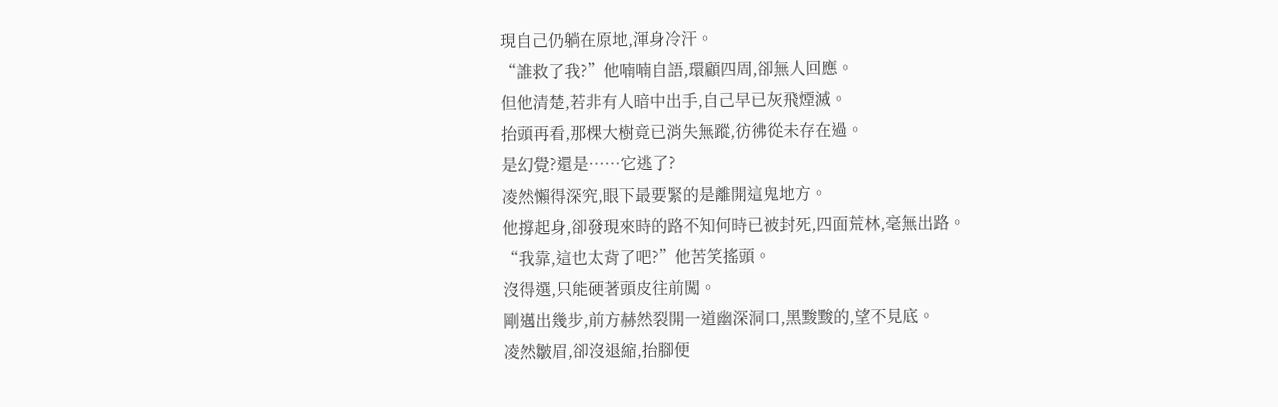現自己仍躺在原地,渾身冷汗。
“誰救了我?”他喃喃自語,環顧四周,卻無人回應。
但他清楚,若非有人暗中出手,自己早已灰飛煙滅。
抬頭再看,那棵大樹竟已消失無蹤,彷彿從未存在過。
是幻覺?還是……它逃了?
凌然懶得深究,眼下最要緊的是離開這鬼地方。
他撐起身,卻發現來時的路不知何時已被封死,四面荒林,毫無出路。
“我靠,這也太背了吧?”他苦笑搖頭。
沒得選,只能硬著頭皮往前闖。
剛邁出幾步,前方赫然裂開一道幽深洞口,黑黢黢的,望不見底。
凌然皺眉,卻沒退縮,抬腳便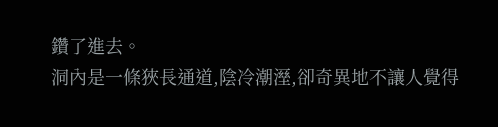鑽了進去。
洞內是一條狹長通道,陰冷潮溼,卻奇異地不讓人覺得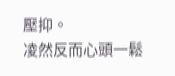壓抑。
凌然反而心頭一鬆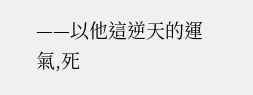——以他這逆天的運氣,死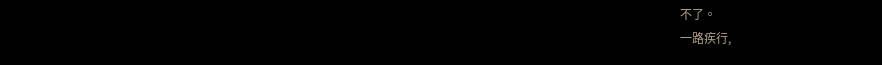不了。
一路疾行,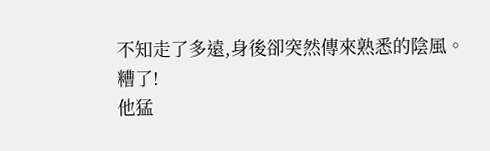不知走了多遠,身後卻突然傳來熟悉的陰風。
糟了!
他猛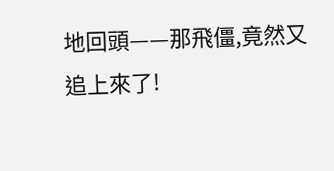地回頭——那飛僵,竟然又追上來了!